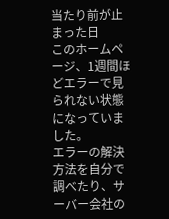当たり前が止まった日
このホームページ、1週間ほどエラーで見られない状態になっていました。
エラーの解決方法を自分で調べたり、サーバー会社の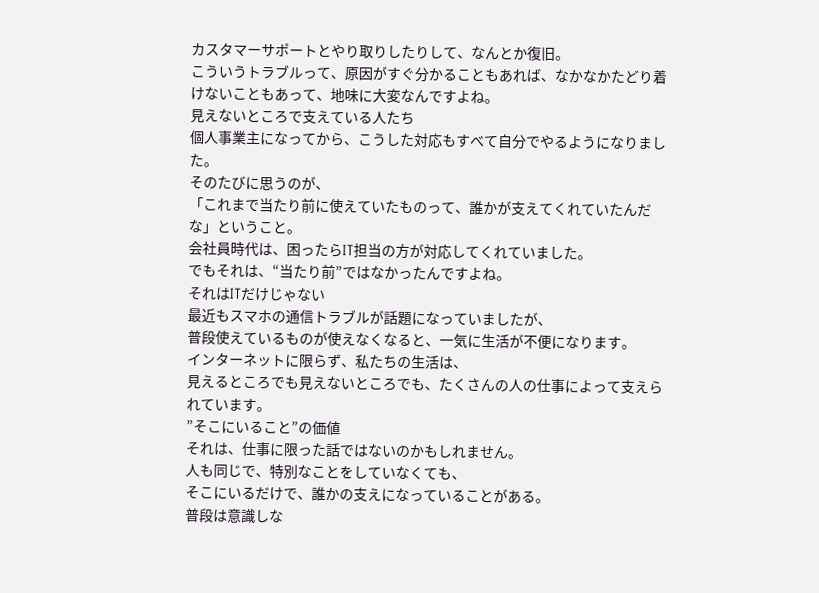カスタマーサポートとやり取りしたりして、なんとか復旧。
こういうトラブルって、原因がすぐ分かることもあれば、なかなかたどり着けないこともあって、地味に大変なんですよね。
見えないところで支えている人たち
個人事業主になってから、こうした対応もすべて自分でやるようになりました。
そのたびに思うのが、
「これまで当たり前に使えていたものって、誰かが支えてくれていたんだな」ということ。
会社員時代は、困ったらIT担当の方が対応してくれていました。
でもそれは、“当たり前”ではなかったんですよね。
それはITだけじゃない
最近もスマホの通信トラブルが話題になっていましたが、
普段使えているものが使えなくなると、一気に生活が不便になります。
インターネットに限らず、私たちの生活は、
見えるところでも見えないところでも、たくさんの人の仕事によって支えられています。
”そこにいること”の価値
それは、仕事に限った話ではないのかもしれません。
人も同じで、特別なことをしていなくても、
そこにいるだけで、誰かの支えになっていることがある。
普段は意識しな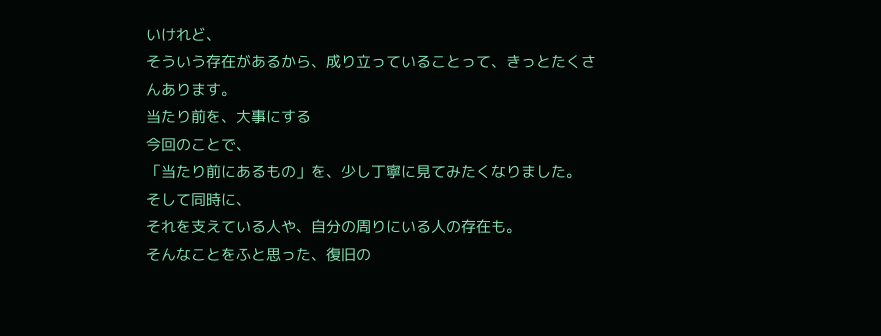いけれど、
そういう存在があるから、成り立っていることって、きっとたくさんあります。
当たり前を、大事にする
今回のことで、
「当たり前にあるもの」を、少し丁寧に見てみたくなりました。
そして同時に、
それを支えている人や、自分の周りにいる人の存在も。
そんなことをふと思った、復旧の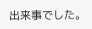出来事でした。